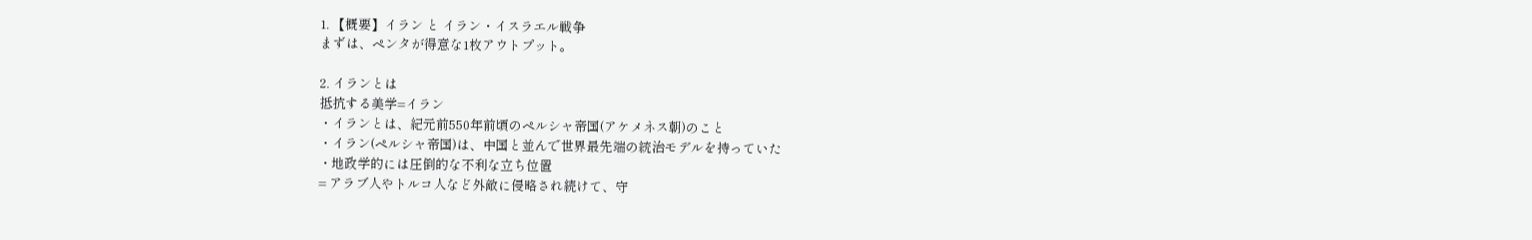1. 【概要】イラン と イラン・イスラエル戦争
まずは、ペンタが得意な1枚アウトプット。

2. イランとは
抵抗する美学=イラン
・イランとは、紀元前550年前頃のペルシャ帝国(アケメネス朝)のこと
・イラン(ペルシャ帝国)は、中国と並んで世界最先端の統治モデルを持っていた
・地政学的には圧倒的な不利な立ち位置
= アラブ人やトルコ人など外敵に侵略され続けて、守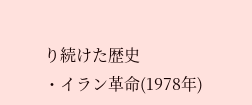り続けた歴史
・イラン革命(1978年)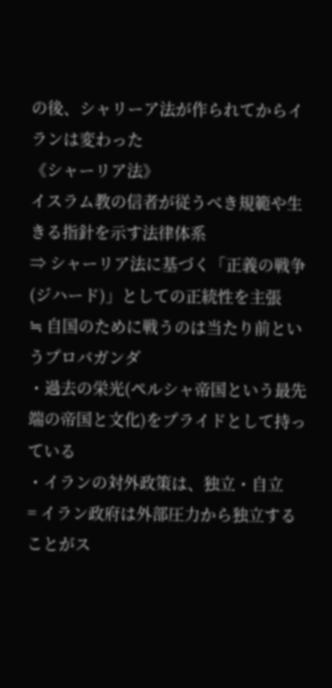の後、シャリーア法が作られてからイランは変わった
《シャーリア法》
イスラム教の信者が従うべき規範や生きる指針を示す法律体系
⇒ シャーリア法に基づく「正義の戦争(ジハード)」としての正統性を主張
≒ 自国のために戦うのは当たり前というプロバガンダ
・過去の栄光(ペルシャ帝国という最先端の帝国と文化)をプライドとして持っている
・イランの対外政策は、独立・自立
= イラン政府は外部圧力から独立することがス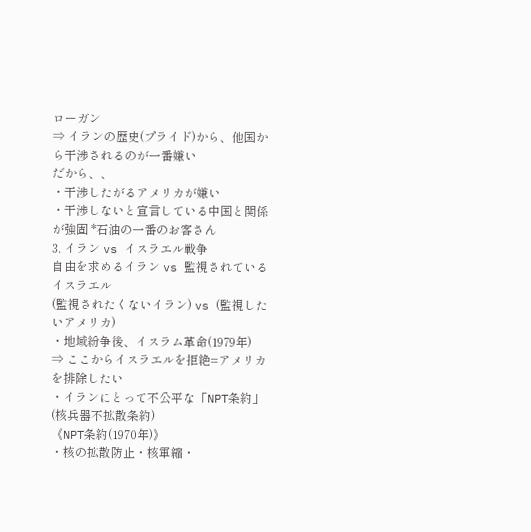ローガン
⇒ イランの歴史(プライド)から、他国から干渉されるのが一番嫌い
だから、、
・干渉したがるアメリカが嫌い
・干渉しないと宣言している中国と関係が強固 *石油の一番のお客さん
3. イラン vs イスラエル戦争
自由を求めるイラン vs 監視されているイスラエル
(監視されたくないイラン) vs (監視したいアメリカ)
・地域紛争後、イスラム革命(1979年)
⇒ ここからイスラエルを拒絶=アメリカを排除したい
・イランにとって不公平な「NPT条約」(核兵器不拡散条約)
《NPT条約(1970年)》
・核の拡散防止・核軍縮・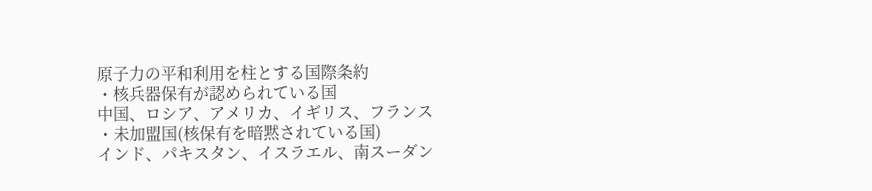原子力の平和利用を柱とする国際条約
・核兵器保有が認められている国
中国、ロシア、アメリカ、イギリス、フランス
・未加盟国(核保有を暗黙されている国)
インド、パキスタン、イスラエル、南スーダン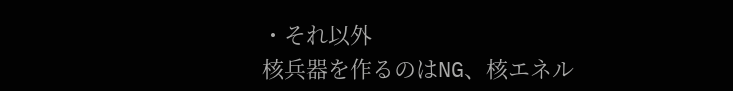・それ以外
核兵器を作るのはNG、核エネル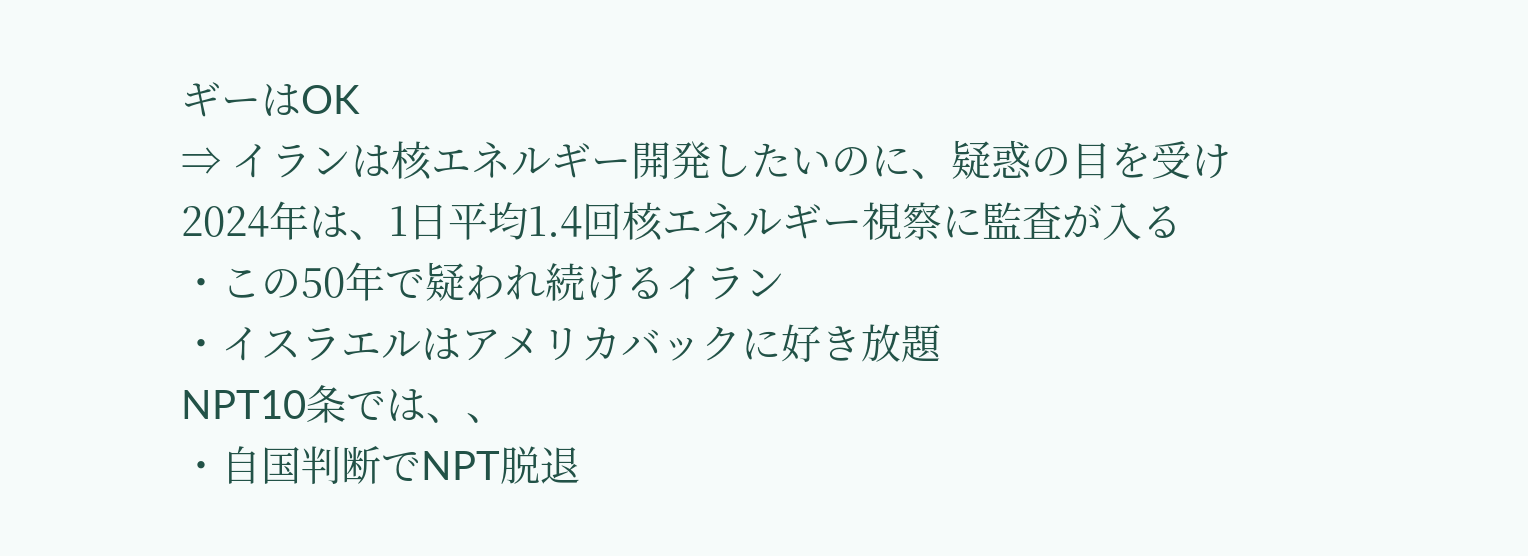ギーはOK
⇒ イランは核エネルギー開発したいのに、疑惑の目を受け
2024年は、1日平均1.4回核エネルギー視察に監査が入る
・この50年で疑われ続けるイラン
・イスラエルはアメリカバックに好き放題
NPT10条では、、
・自国判断でNPT脱退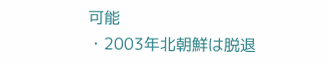可能
・2003年北朝鮮は脱退